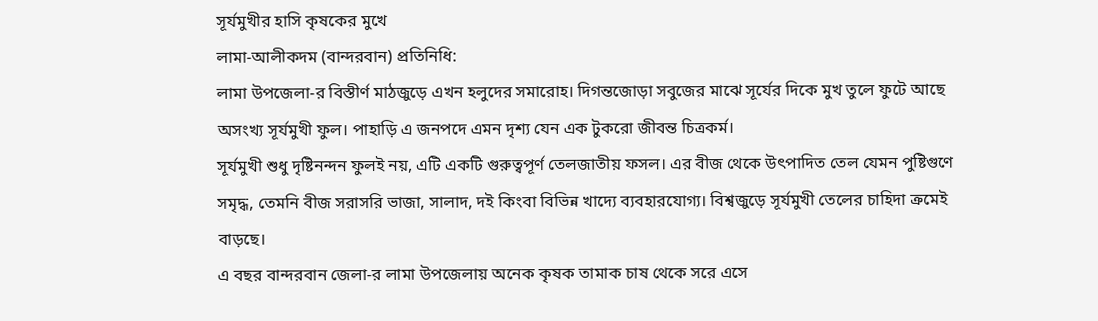সূর্যমুখীর হাসি কৃষকের মুখে
লামা-আলীকদম (বান্দরবান) প্রতিনিধি:
লামা উপজেলা-র বিস্তীর্ণ মাঠজুড়ে এখন হলুদের সমারোহ। দিগন্তজোড়া সবুজের মাঝে সূর্যের দিকে মুখ তুলে ফুটে আছে অসংখ্য সূর্যমুখী ফুল। পাহাড়ি এ জনপদে এমন দৃশ্য যেন এক টুকরো জীবন্ত চিত্রকর্ম।
সূর্যমুখী শুধু দৃষ্টিনন্দন ফুলই নয়, এটি একটি গুরুত্বপূর্ণ তেলজাতীয় ফসল। এর বীজ থেকে উৎপাদিত তেল যেমন পুষ্টিগুণে সমৃদ্ধ, তেমনি বীজ সরাসরি ভাজা, সালাদ, দই কিংবা বিভিন্ন খাদ্যে ব্যবহারযোগ্য। বিশ্বজুড়ে সূর্যমুখী তেলের চাহিদা ক্রমেই বাড়ছে।
এ বছর বান্দরবান জেলা-র লামা উপজেলায় অনেক কৃষক তামাক চাষ থেকে সরে এসে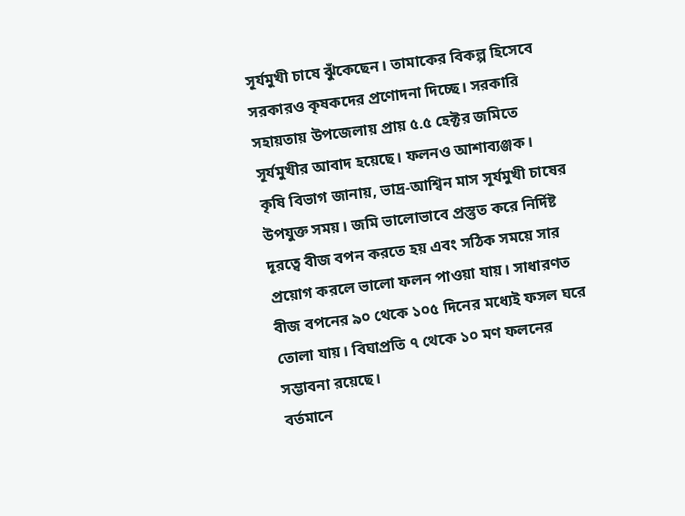সূর্যমুখী চাষে ঝুঁকেছেন। তামাকের বিকল্প হিসেবে সরকারও কৃষকদের প্রণোদনা দিচ্ছে। সরকারি সহায়তায় উপজেলায় প্রায় ৫.৫ হেক্টর জমিতে সূর্যমুখীর আবাদ হয়েছে। ফলনও আশাব্যঞ্জক।
কৃষি বিভাগ জানায়, ভাদ্র-আশ্বিন মাস সূর্যমুখী চাষের উপযুক্ত সময়। জমি ভালোভাবে প্রস্তুত করে নির্দিষ্ট দূরত্বে বীজ বপন করতে হয় এবং সঠিক সময়ে সার প্রয়োগ করলে ভালো ফলন পাওয়া যায়। সাধারণত বীজ বপনের ৯০ থেকে ১০৫ দিনের মধ্যেই ফসল ঘরে তোলা যায়। বিঘাপ্রতি ৭ থেকে ১০ মণ ফলনের সম্ভাবনা রয়েছে।
বর্তমানে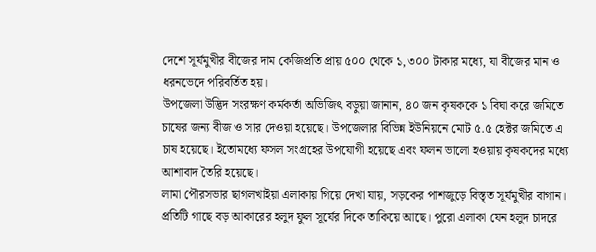দেশে সূর্যমুখীর বীজের দাম কেজিপ্রতি প্রায় ৫০০ থেকে ১,৩০০ টাকার মধ্যে, যা বীজের মান ও ধরনভেদে পরিবর্তিত হয়।
উপজেলা উদ্ভিদ সংরক্ষণ কর্মকর্তা অভিজিৎ বড়ুয়া জানান, ৪০ জন কৃষককে ১ বিঘা করে জমিতে চাষের জন্য বীজ ও সার দেওয়া হয়েছে। উপজেলার বিভিন্ন ইউনিয়নে মোট ৫.৫ হেক্টর জমিতে এ চাষ হয়েছে। ইতোমধ্যে ফসল সংগ্রহের উপযোগী হয়েছে এবং ফলন ভালো হওয়ায় কৃষকদের মধ্যে আশাবাদ তৈরি হয়েছে।
লামা পৌরসভার ছাগলখাইয়া এলাকায় গিয়ে দেখা যায়, সড়কের পাশজুড়ে বিস্তৃত সূর্যমুখীর বাগান। প্রতিটি গাছে বড় আকারের হলুদ ফুল সূর্যের দিকে তাকিয়ে আছে। পুরো এলাকা যেন হলুদ চাদরে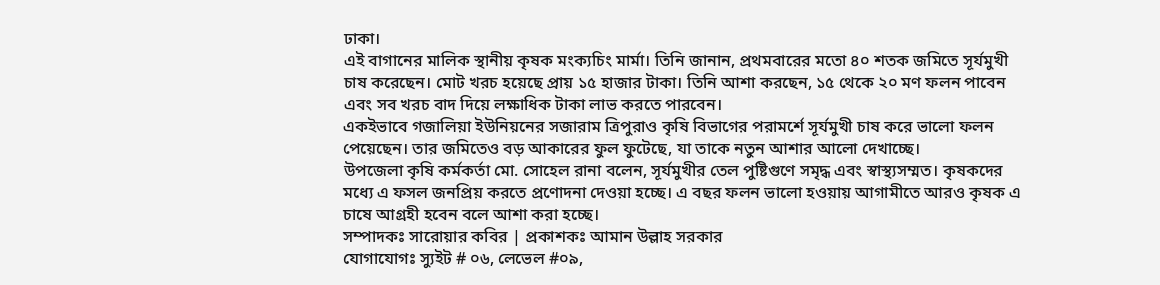ঢাকা।
এই বাগানের মালিক স্থানীয় কৃষক মংক্যচিং মার্মা। তিনি জানান, প্রথমবারের মতো ৪০ শতক জমিতে সূর্যমুখী চাষ করেছেন। মোট খরচ হয়েছে প্রায় ১৫ হাজার টাকা। তিনি আশা করছেন, ১৫ থেকে ২০ মণ ফলন পাবেন এবং সব খরচ বাদ দিয়ে লক্ষাধিক টাকা লাভ করতে পারবেন।
একইভাবে গজালিয়া ইউনিয়নের সজারাম ত্রিপুরাও কৃষি বিভাগের পরামর্শে সূর্যমুখী চাষ করে ভালো ফলন পেয়েছেন। তার জমিতেও বড় আকারের ফুল ফুটেছে, যা তাকে নতুন আশার আলো দেখাচ্ছে।
উপজেলা কৃষি কর্মকর্তা মো. সোহেল রানা বলেন, সূর্যমুখীর তেল পুষ্টিগুণে সমৃদ্ধ এবং স্বাস্থ্যসম্মত। কৃষকদের মধ্যে এ ফসল জনপ্রিয় করতে প্রণোদনা দেওয়া হচ্ছে। এ বছর ফলন ভালো হওয়ায় আগামীতে আরও কৃষক এ চাষে আগ্রহী হবেন বলে আশা করা হচ্ছে।
সম্পাদকঃ সারোয়ার কবির | প্রকাশকঃ আমান উল্লাহ সরকার
যোগাযোগঃ স্যুইট # ০৬, লেভেল #০৯,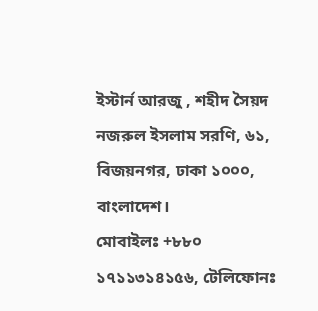ইস্টার্ন আরজু , শহীদ সৈয়দ নজরুল ইসলাম সরণি, ৬১, বিজয়নগর, ঢাকা ১০০০, বাংলাদেশ।
মোবাইলঃ +৮৮০ ১৭১১৩১৪১৫৬, টেলিফোনঃ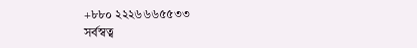+৮৮০ ২২২৬৬৬৫৫৩৩
সর্বস্বত্ব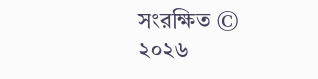সংরক্ষিত © ২০২৬